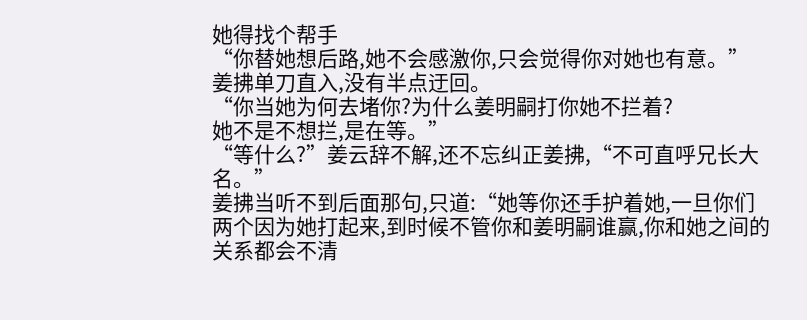她得找个帮手
“你替她想后路,她不会感激你,只会觉得你对她也有意。”
姜拂单刀直入,没有半点迂回。
“你当她为何去堵你?为什么姜明嗣打你她不拦着?
她不是不想拦,是在等。”
“等什么?”姜云辞不解,还不忘纠正姜拂,“不可直呼兄长大名。”
姜拂当听不到后面那句,只道:“她等你还手护着她,一旦你们两个因为她打起来,到时候不管你和姜明嗣谁赢,你和她之间的关系都会不清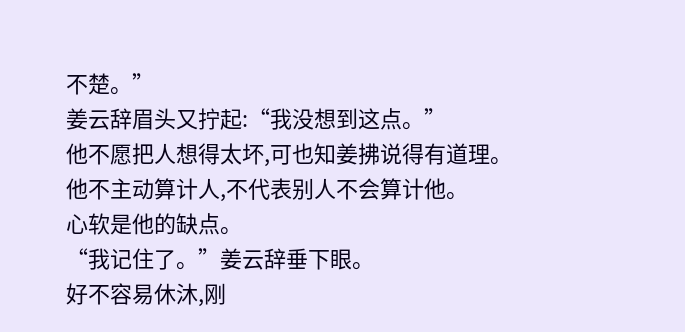不楚。”
姜云辞眉头又拧起:“我没想到这点。”
他不愿把人想得太坏,可也知姜拂说得有道理。
他不主动算计人,不代表别人不会算计他。
心软是他的缺点。
“我记住了。”姜云辞垂下眼。
好不容易休沐,刚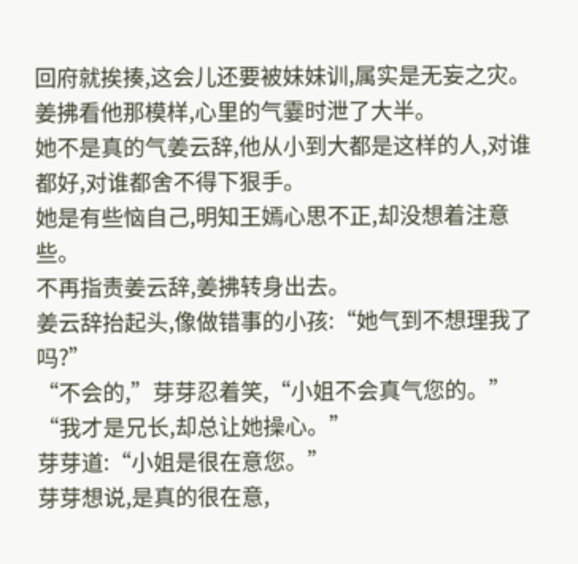回府就挨揍,这会儿还要被妹妹训,属实是无妄之灾。
姜拂看他那模样,心里的气霎时泄了大半。
她不是真的气姜云辞,他从小到大都是这样的人,对谁都好,对谁都舍不得下狠手。
她是有些恼自己,明知王嫣心思不正,却没想着注意些。
不再指责姜云辞,姜拂转身出去。
姜云辞抬起头,像做错事的小孩:“她气到不想理我了吗?”
“不会的,”芽芽忍着笑,“小姐不会真气您的。”
“我才是兄长,却总让她操心。”
芽芽道:“小姐是很在意您。”
芽芽想说,是真的很在意,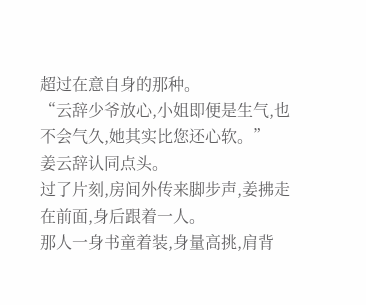超过在意自身的那种。
“云辞少爷放心,小姐即便是生气,也不会气久,她其实比您还心软。”
姜云辞认同点头。
过了片刻,房间外传来脚步声,姜拂走在前面,身后跟着一人。
那人一身书童着装,身量高挑,肩背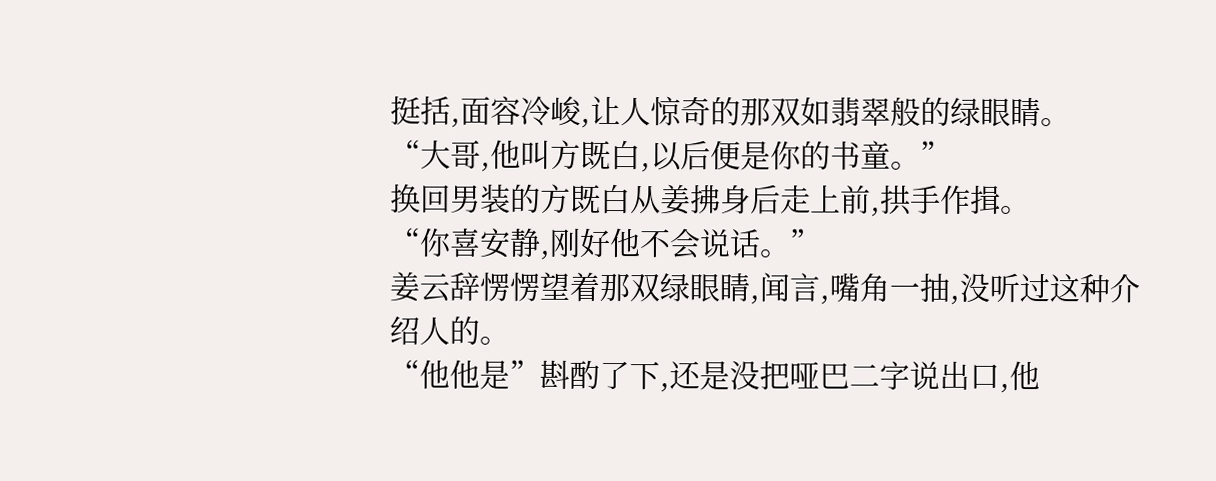挺括,面容冷峻,让人惊奇的那双如翡翠般的绿眼睛。
“大哥,他叫方既白,以后便是你的书童。”
换回男装的方既白从姜拂身后走上前,拱手作揖。
“你喜安静,刚好他不会说话。”
姜云辞愣愣望着那双绿眼睛,闻言,嘴角一抽,没听过这种介绍人的。
“他他是”斟酌了下,还是没把哑巴二字说出口,他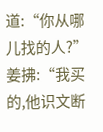道:“你从哪儿找的人?”
姜拂:“我买的,他识文断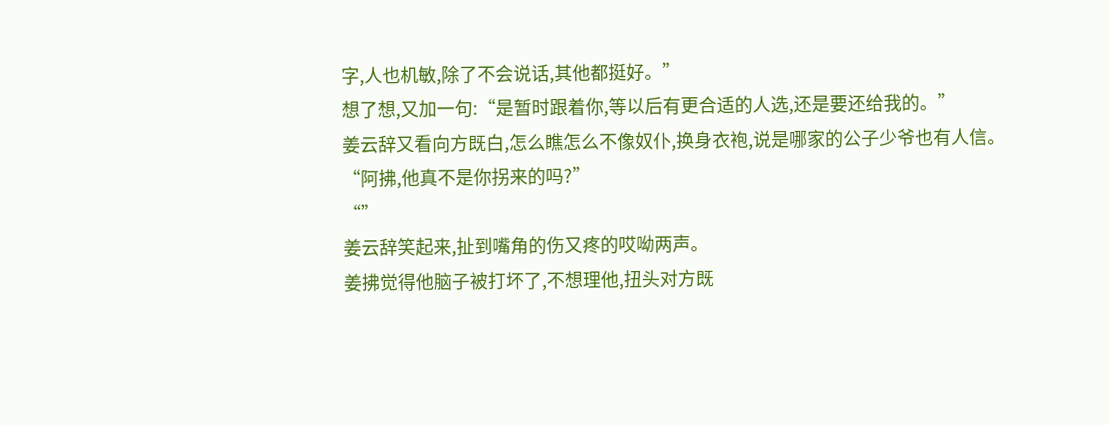字,人也机敏,除了不会说话,其他都挺好。”
想了想,又加一句:“是暂时跟着你,等以后有更合适的人选,还是要还给我的。”
姜云辞又看向方既白,怎么瞧怎么不像奴仆,换身衣袍,说是哪家的公子少爷也有人信。
“阿拂,他真不是你拐来的吗?”
“”
姜云辞笑起来,扯到嘴角的伤又疼的哎呦两声。
姜拂觉得他脑子被打坏了,不想理他,扭头对方既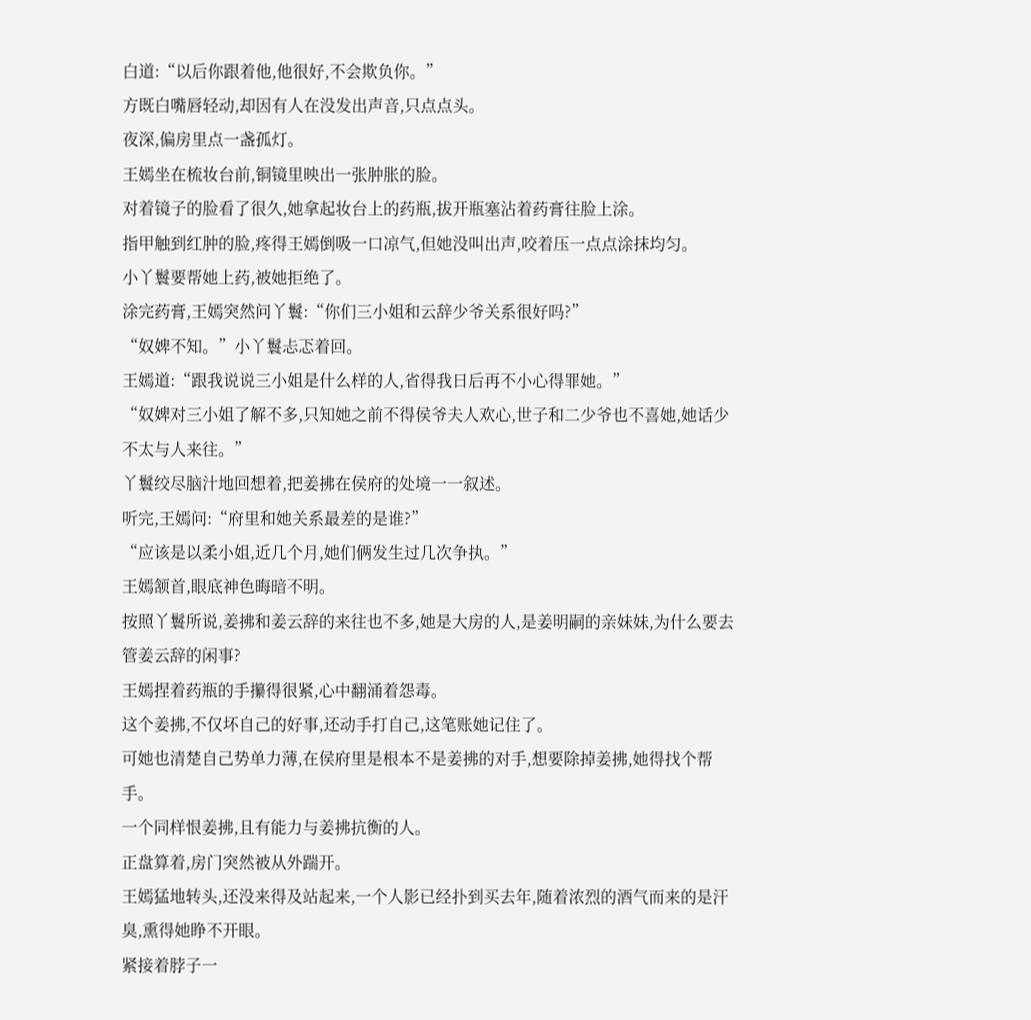白道:“以后你跟着他,他很好,不会欺负你。”
方既白嘴唇轻动,却因有人在没发出声音,只点点头。
夜深,偏房里点一盏孤灯。
王嫣坐在梳妆台前,铜镜里映出一张肿胀的脸。
对着镜子的脸看了很久,她拿起妆台上的药瓶,拔开瓶塞沾着药膏往脸上涂。
指甲触到红肿的脸,疼得王嫣倒吸一口凉气,但她没叫出声,咬着压一点点涂抹均匀。
小丫鬟要帮她上药,被她拒绝了。
涂完药膏,王嫣突然问丫鬟:“你们三小姐和云辞少爷关系很好吗?”
“奴婢不知。”小丫鬟忐忑着回。
王嫣道:“跟我说说三小姐是什么样的人,省得我日后再不小心得罪她。”
“奴婢对三小姐了解不多,只知她之前不得侯爷夫人欢心,世子和二少爷也不喜她,她话少不太与人来往。”
丫鬟绞尽脑汁地回想着,把姜拂在侯府的处境一一叙述。
听完,王嫣问:“府里和她关系最差的是谁?”
“应该是以柔小姐,近几个月,她们俩发生过几次争执。”
王嫣颔首,眼底神色晦暗不明。
按照丫鬟所说,姜拂和姜云辞的来往也不多,她是大房的人,是姜明嗣的亲妹妹,为什么要去管姜云辞的闲事?
王嫣捏着药瓶的手攥得很紧,心中翻涌着怨毒。
这个姜拂,不仅坏自己的好事,还动手打自己,这笔账她记住了。
可她也清楚自己势单力薄,在侯府里是根本不是姜拂的对手,想要除掉姜拂,她得找个帮手。
一个同样恨姜拂,且有能力与姜拂抗衡的人。
正盘算着,房门突然被从外踹开。
王嫣猛地转头,还没来得及站起来,一个人影已经扑到买去年,随着浓烈的酒气而来的是汗臭,熏得她睁不开眼。
紧接着脖子一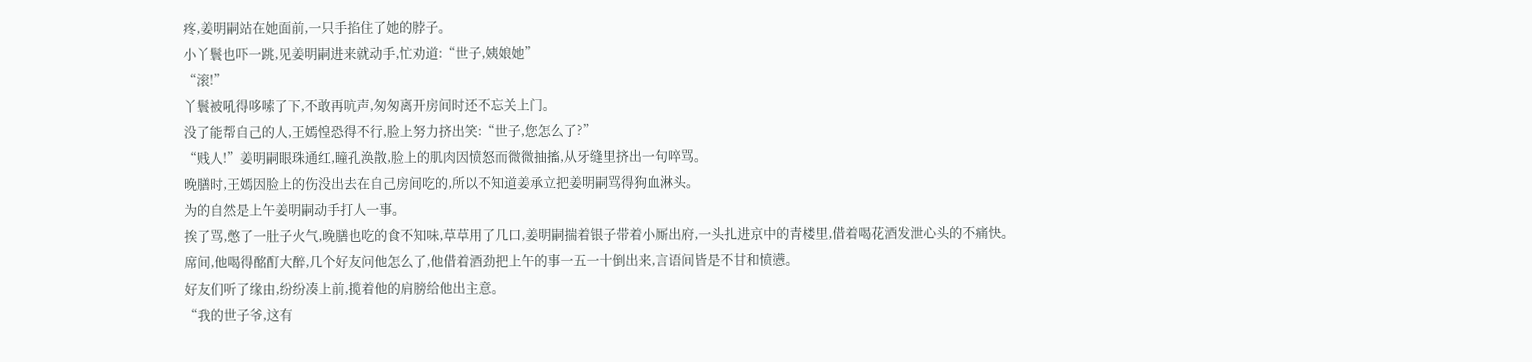疼,姜明嗣站在她面前,一只手掐住了她的脖子。
小丫鬟也吓一跳,见姜明嗣进来就动手,忙劝道:“世子,姨娘她”
“滚!”
丫鬟被吼得哆嗦了下,不敢再吭声,匆匆离开房间时还不忘关上门。
没了能帮自己的人,王嫣惶恐得不行,脸上努力挤出笑:“世子,您怎么了?”
“贱人!”姜明嗣眼珠通红,瞳孔涣散,脸上的肌肉因愤怒而微微抽搐,从牙缝里挤出一句啐骂。
晚膳时,王嫣因脸上的伤没出去在自己房间吃的,所以不知道姜承立把姜明嗣骂得狗血淋头。
为的自然是上午姜明嗣动手打人一事。
挨了骂,憋了一肚子火气,晚膳也吃的食不知味,草草用了几口,姜明嗣揣着银子带着小厮出府,一头扎进京中的青楼里,借着喝花酒发泄心头的不痛快。
席间,他喝得酩酊大醉,几个好友问他怎么了,他借着酒劲把上午的事一五一十倒出来,言语间皆是不甘和愤懑。
好友们听了缘由,纷纷凑上前,揽着他的肩膀给他出主意。
“我的世子爷,这有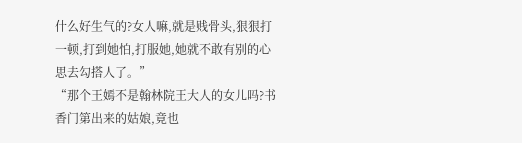什么好生气的?女人嘛,就是贱骨头,狠狠打一顿,打到她怕,打服她,她就不敢有别的心思去勾搭人了。”
“那个王嫣不是翰林院王大人的女儿吗?书香门第出来的姑娘,竟也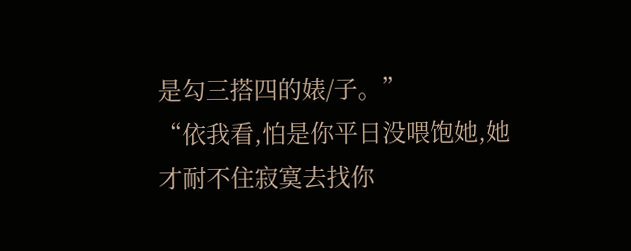是勾三搭四的婊/子。”
“依我看,怕是你平日没喂饱她,她才耐不住寂寞去找你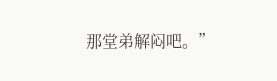那堂弟解闷吧。”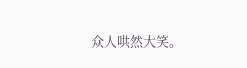众人哄然大笑。